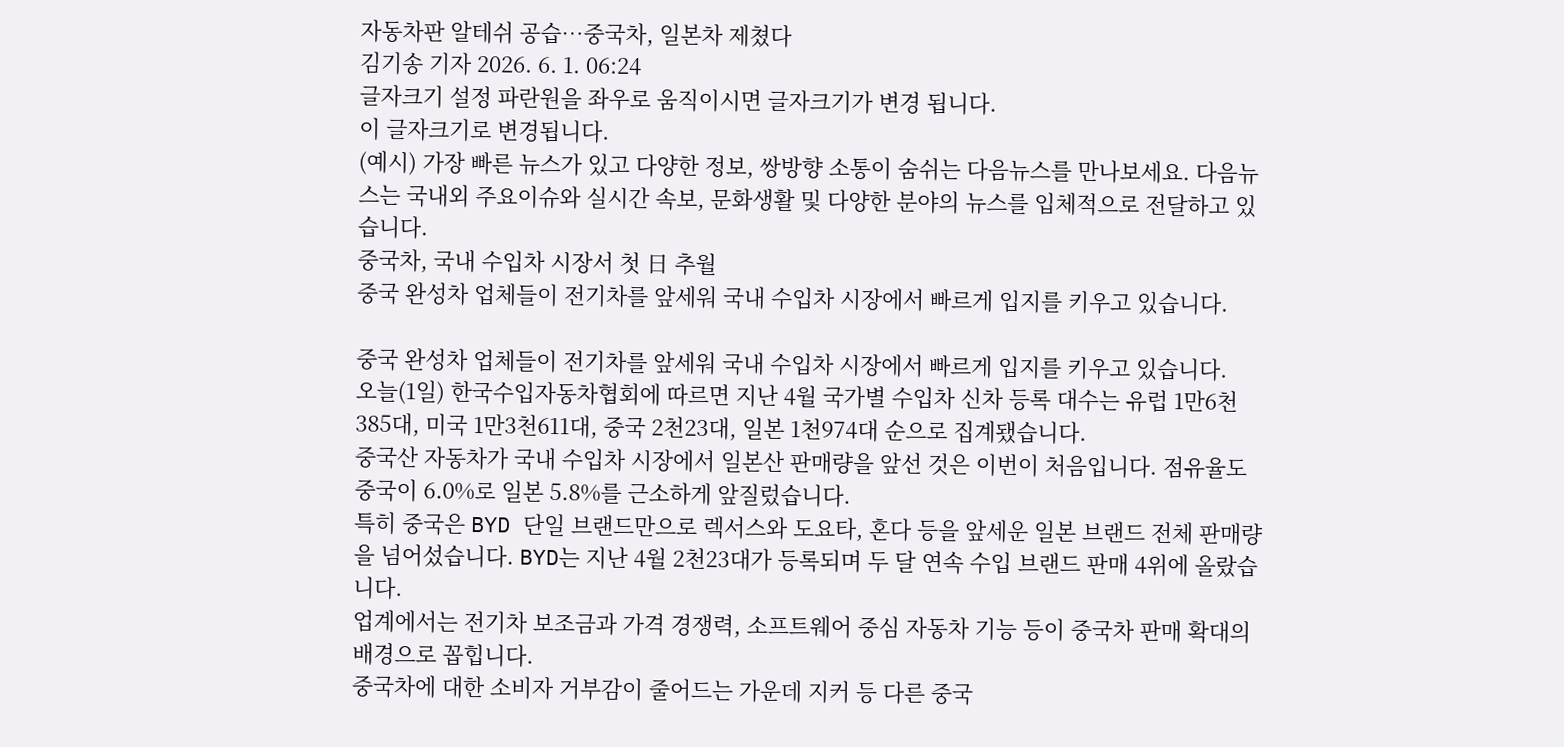자동차판 알테쉬 공습…중국차, 일본차 제쳤다
김기송 기자 2026. 6. 1. 06:24
글자크기 설정 파란원을 좌우로 움직이시면 글자크기가 변경 됩니다.
이 글자크기로 변경됩니다.
(예시) 가장 빠른 뉴스가 있고 다양한 정보, 쌍방향 소통이 숨쉬는 다음뉴스를 만나보세요. 다음뉴스는 국내외 주요이슈와 실시간 속보, 문화생활 및 다양한 분야의 뉴스를 입체적으로 전달하고 있습니다.
중국차, 국내 수입차 시장서 첫 日 추월
중국 완성차 업체들이 전기차를 앞세워 국내 수입차 시장에서 빠르게 입지를 키우고 있습니다.

중국 완성차 업체들이 전기차를 앞세워 국내 수입차 시장에서 빠르게 입지를 키우고 있습니다.
오늘(1일) 한국수입자동차협회에 따르면 지난 4월 국가별 수입차 신차 등록 대수는 유럽 1만6천385대, 미국 1만3천611대, 중국 2천23대, 일본 1천974대 순으로 집계됐습니다.
중국산 자동차가 국내 수입차 시장에서 일본산 판매량을 앞선 것은 이번이 처음입니다. 점유율도 중국이 6.0%로 일본 5.8%를 근소하게 앞질렀습니다.
특히 중국은 BYD 단일 브랜드만으로 렉서스와 도요타, 혼다 등을 앞세운 일본 브랜드 전체 판매량을 넘어섰습니다. BYD는 지난 4월 2천23대가 등록되며 두 달 연속 수입 브랜드 판매 4위에 올랐습니다.
업계에서는 전기차 보조금과 가격 경쟁력, 소프트웨어 중심 자동차 기능 등이 중국차 판매 확대의 배경으로 꼽힙니다.
중국차에 대한 소비자 거부감이 줄어드는 가운데 지커 등 다른 중국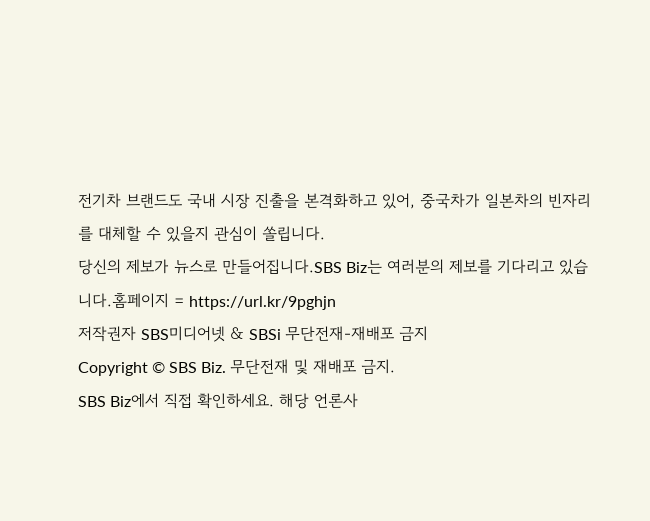전기차 브랜드도 국내 시장 진출을 본격화하고 있어, 중국차가 일본차의 빈자리를 대체할 수 있을지 관심이 쏠립니다.
당신의 제보가 뉴스로 만들어집니다.SBS Biz는 여러분의 제보를 기다리고 있습니다.홈페이지 = https://url.kr/9pghjn
저작권자 SBS미디어넷 & SBSi 무단전재-재배포 금지
Copyright © SBS Biz. 무단전재 및 재배포 금지.
SBS Biz에서 직접 확인하세요. 해당 언론사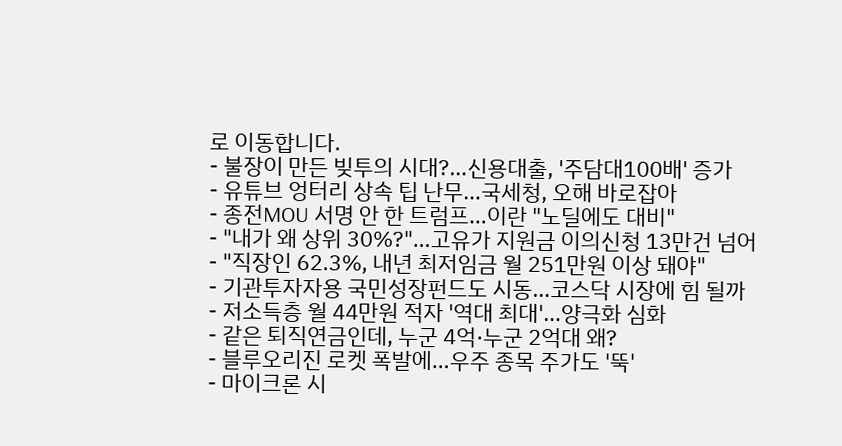로 이동합니다.
- 불장이 만든 빚투의 시대?…신용대출, '주담대100배' 증가
- 유튜브 엉터리 상속 팁 난무…국세청, 오해 바로잡아
- 종전MOU 서명 안 한 트럼프…이란 "노딜에도 대비"
- "내가 왜 상위 30%?"…고유가 지원금 이의신청 13만건 넘어
- "직장인 62.3%, 내년 최저임금 월 251만원 이상 돼야"
- 기관투자자용 국민성장펀드도 시동…코스닥 시장에 힘 될까
- 저소득층 월 44만원 적자 '역대 최대'…양극화 심화
- 같은 퇴직연금인데, 누군 4억·누군 2억대 왜?
- 블루오리진 로켓 폭발에…우주 종목 주가도 '뚝'
- 마이크론 시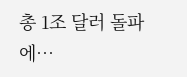총 1조 달러 돌파에…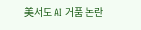美서도 AI 거품 논란